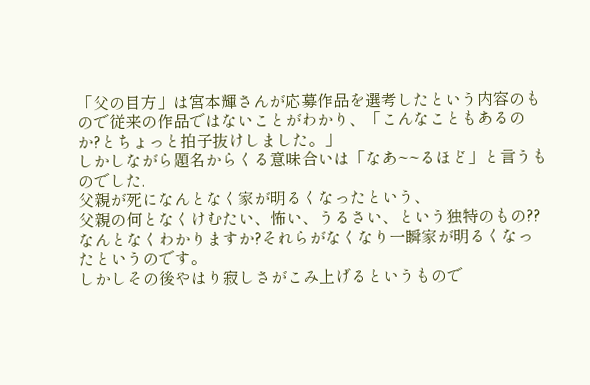「父の目方」は宮本輝さんが応募作品を選考したという内容のもので従来の作品ではないことがわかり、「こんなこともあるのか?とちょっと拍子抜けしました。」
しかしながら題名からくる意味合いは「なあ~~るほど」と言うものでした.
父親が死になんとなく家が明るくなったという、
父親の何となくけむたい、怖い、うるさい、という独特のもの??なんとなくわかりますか?それらがなくなり一瞬家が明るくなったというのです。
しかしその後やはり寂しさがこみ上げるというもので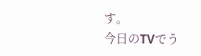す。
今日のTVでう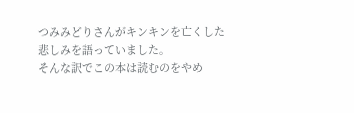つみみどりさんがキンキンを亡くした悲しみを語っていました。
そんな訳でこの本は読むのをやめ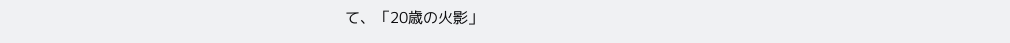て、「20歳の火影」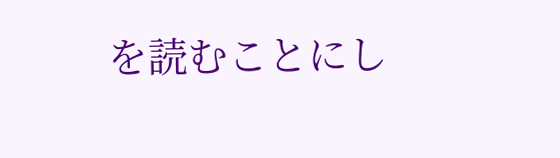を読むことにし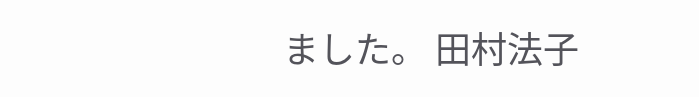ました。 田村法子